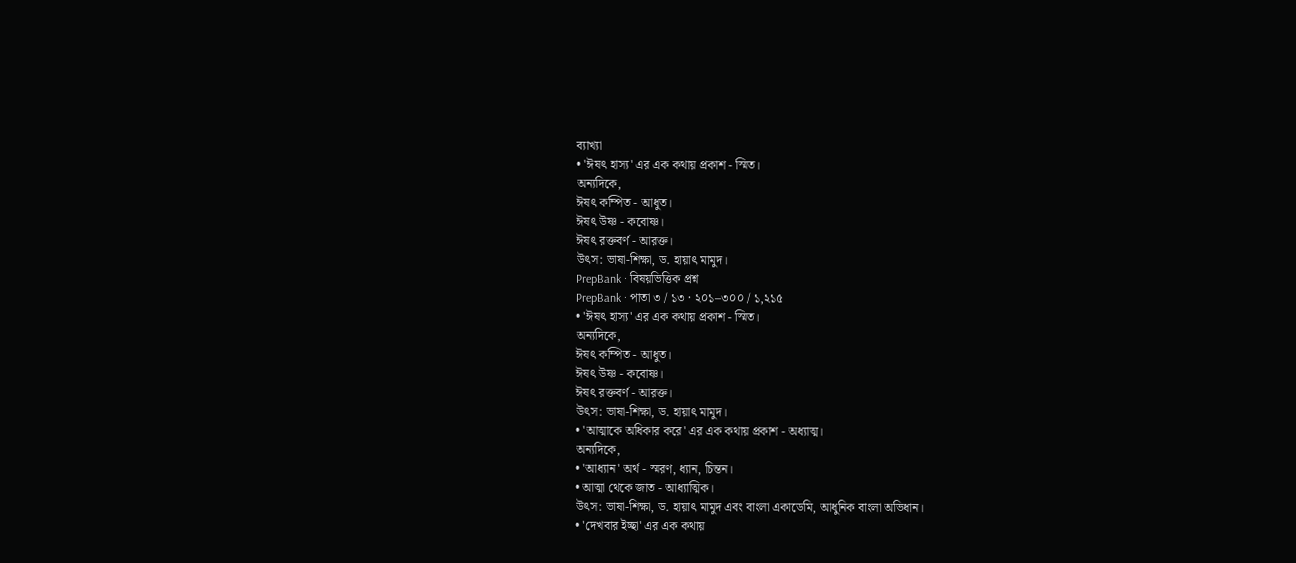ব্যাখ্যা
• 'ঈষৎ হাস্য' এর এক কথায় প্রকাশ - স্মিত।
অন্যদিকে,
ঈষৎ কম্পিত - আধুত।
ঈষৎ উষ্ণ - কবোষ্ণ।
ঈষৎ রক্তবর্ণ - আরক্ত।
উৎস: ভাষা-শিক্ষা, ড. হায়াৎ মামুদ।
PrepBank · বিষয়ভিত্তিক প্রশ্ন
PrepBank · পাতা ৩ / ১৩ · ২০১–৩০০ / ১,২১৫
• 'ঈষৎ হাস্য' এর এক কথায় প্রকাশ - স্মিত।
অন্যদিকে,
ঈষৎ কম্পিত - আধুত।
ঈষৎ উষ্ণ - কবোষ্ণ।
ঈষৎ রক্তবর্ণ - আরক্ত।
উৎস: ভাষা-শিক্ষা, ড. হায়াৎ মামুদ।
• 'আত্মাকে অধিকার করে' এর এক কথায় প্রকাশ - অধ্যাত্ম।
অন্যদিকে,
• 'আধ্যান' অর্থ - স্মরণ, ধ্যান, চিন্তন।
• আত্মা থেকে জাত - আধ্যাত্মিক।
উৎস: ভাষা-শিক্ষা, ড. হায়াৎ মামুদ এবং বাংলা একাডেমি, আধুনিক বাংলা অভিধান।
• 'দেখবার ইচ্ছা' এর এক কথায়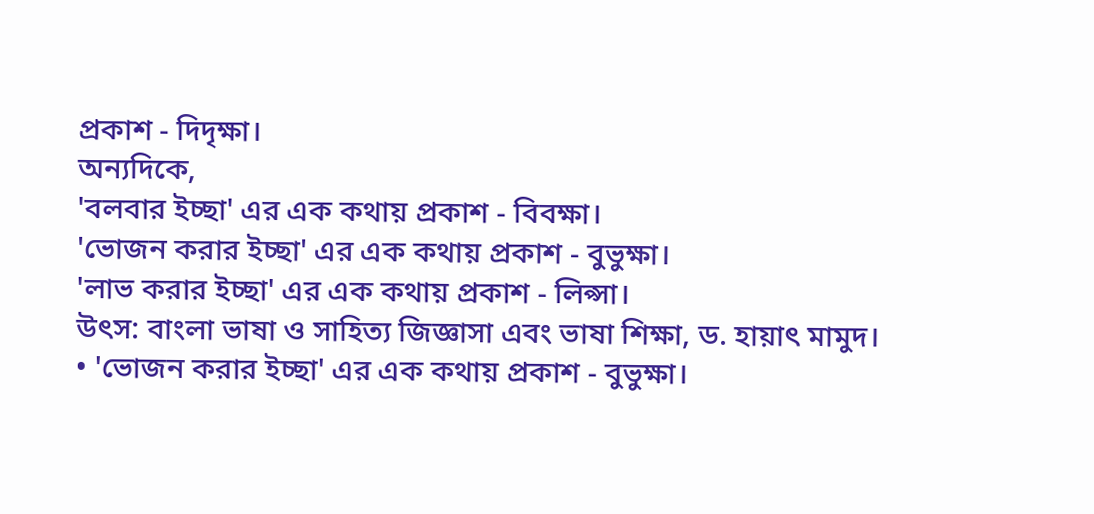প্রকাশ - দিদৃক্ষা।
অন্যদিকে,
'বলবার ইচ্ছা' এর এক কথায় প্রকাশ - বিবক্ষা।
'ভোজন করার ইচ্ছা' এর এক কথায় প্রকাশ - বুভুক্ষা।
'লাভ করার ইচ্ছা' এর এক কথায় প্রকাশ - লিপ্সা।
উৎস: বাংলা ভাষা ও সাহিত্য জিজ্ঞাসা এবং ভাষা শিক্ষা, ড. হায়াৎ মামুদ।
• 'ভোজন করার ইচ্ছা' এর এক কথায় প্রকাশ - বুভুক্ষা।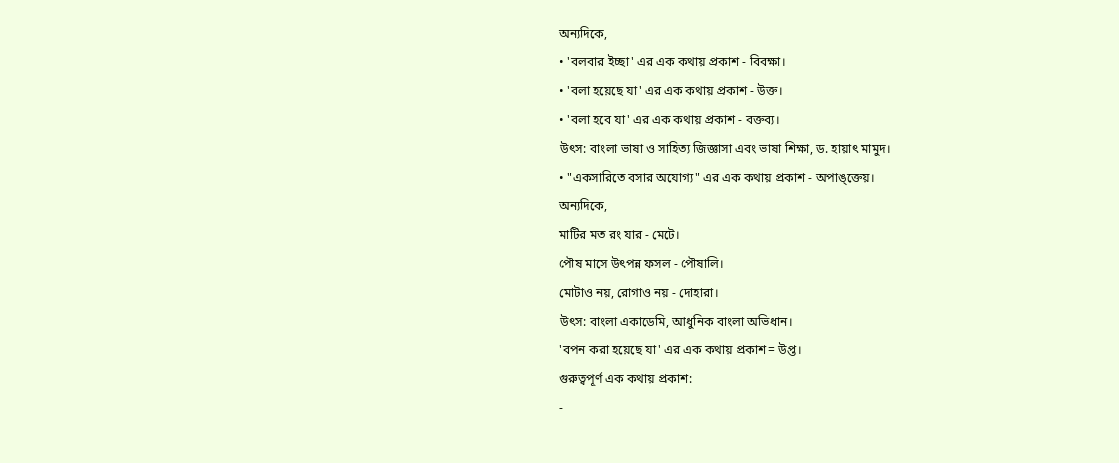অন্যদিকে,
• 'বলবার ইচ্ছা' এর এক কথায় প্রকাশ - বিবক্ষা।
• 'বলা হয়েছে যা' এর এক কথায় প্রকাশ - উক্ত।
• 'বলা হবে যা' এর এক কথায় প্রকাশ - বক্তব্য।
উৎস: বাংলা ভাষা ও সাহিত্য জিজ্ঞাসা এবং ভাষা শিক্ষা, ড. হায়াৎ মামুদ।
• "একসারিতে বসার অযোগ্য" এর এক কথায় প্রকাশ - অপাঙ্ক্তেয়।
অন্যদিকে,
মাটির মত রং যার - মেটে।
পৌষ মাসে উৎপন্ন ফসল - পৌষালি।
মোটাও নয়, রোগাও নয় - দোহারা।
উৎস: বাংলা একাডেমি, আধুনিক বাংলা অভিধান।
'বপন করা হয়েছে যা' এর এক কথায় প্রকাশ= উপ্ত।
গুরুত্বপূর্ণ এক কথায় প্রকাশ:
-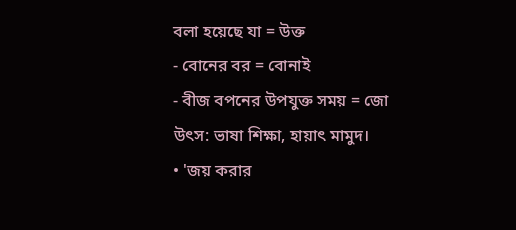বলা হয়েছে যা = উক্ত
- বোনের বর = বোনাই
- বীজ বপনের উপযুক্ত সময় = জো
উৎস: ভাষা শিক্ষা, হায়াৎ মামুদ।
• 'জয় করার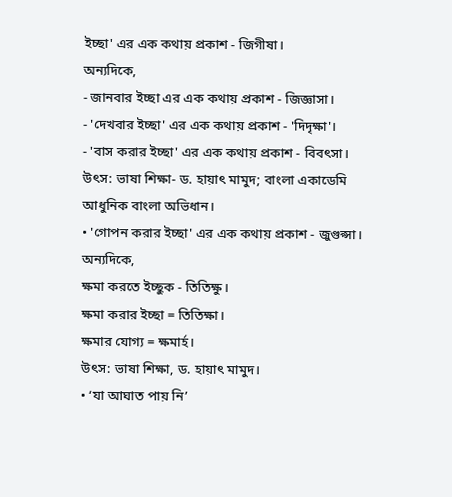ইচ্ছা' এর এক কথায় প্রকাশ - জিগীষা।
অন্যদিকে,
- জানবার ইচ্ছা এর এক কথায় প্রকাশ - জিজ্ঞাসা।
- 'দেখবার ইচ্ছা' এর এক কথায় প্রকাশ - 'দিদৃক্ষা'।
- 'বাস করার ইচ্ছা' এর এক কথায় প্রকাশ - বিবৎসা।
উৎস: ভাষা শিক্ষা- ড. হায়াৎ মামুদ; বাংলা একাডেমি আধুনিক বাংলা অভিধান।
• 'গোপন করার ইচ্ছা' এর এক কথায় প্রকাশ - জুগুপ্সা।
অন্যদিকে,
ক্ষমা করতে ইচ্ছুক - তিতিক্ষু।
ক্ষমা করার ইচ্ছা = তিতিক্ষা।
ক্ষমার যোগ্য = ক্ষমার্হ।
উৎস: ভাষা শিক্ষা, ড. হায়াৎ মামুদ।
• ‘যা আঘাত পায় নি’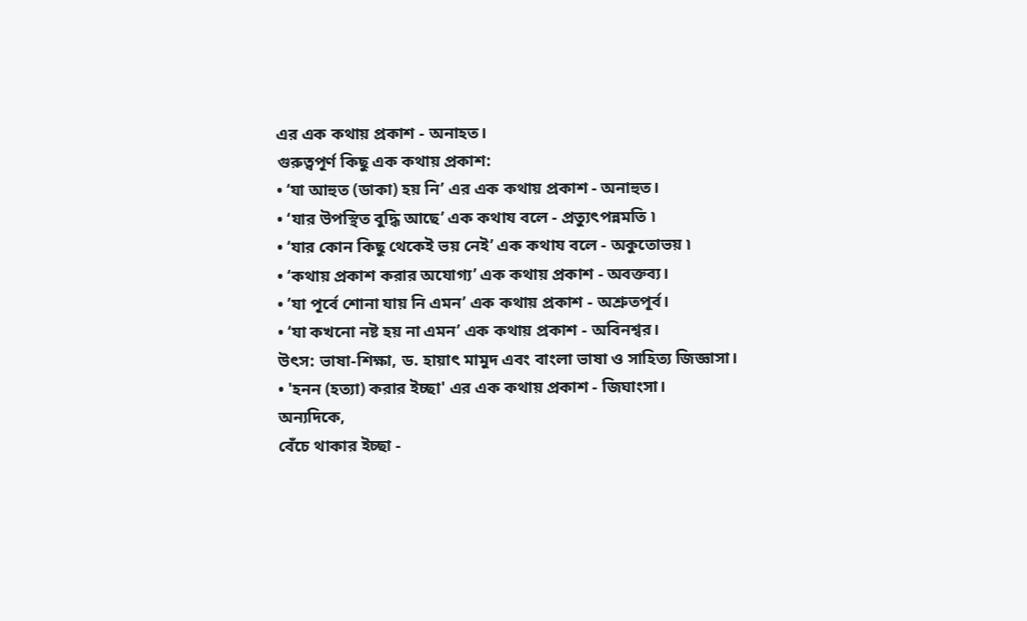এর এক কথায় প্রকাশ - অনাহত।
গুরুত্বপূর্ণ কিছু এক কথায় প্রকাশ:
• ‘যা আহুত (ডাকা) হয় নি’ এর এক কথায় প্রকাশ - অনাহুত।
• ‘যার উপস্থিত বুদ্ধি আছে’ এক কথায বলে - প্রত্যুৎপন্নমতি ৷
• ‘যার কোন কিছু থেকেই ভয় নেই’ এক কথায বলে - অকুতোভয় ৷
• ‘কথায় প্রকাশ করার অযোগ্য’ এক কথায় প্রকাশ - অবক্তব্য।
• ’যা পূর্বে শোনা যায় নি এমন’ এক কথায় প্রকাশ - অশ্রুতপূর্ব।
• ‘যা কখনো নষ্ট হয় না এমন’ এক কথায় প্রকাশ - অবিনশ্বর।
উৎস: ভাষা-শিক্ষা, ড. হায়াৎ মামুদ এবং বাংলা ভাষা ও সাহিত্য জিজ্ঞাসা।
• 'হনন (হত্যা) করার ইচ্ছা' এর এক কথায় প্রকাশ - জিঘাংসা।
অন্যদিকে,
বেঁচে থাকার ইচ্ছা -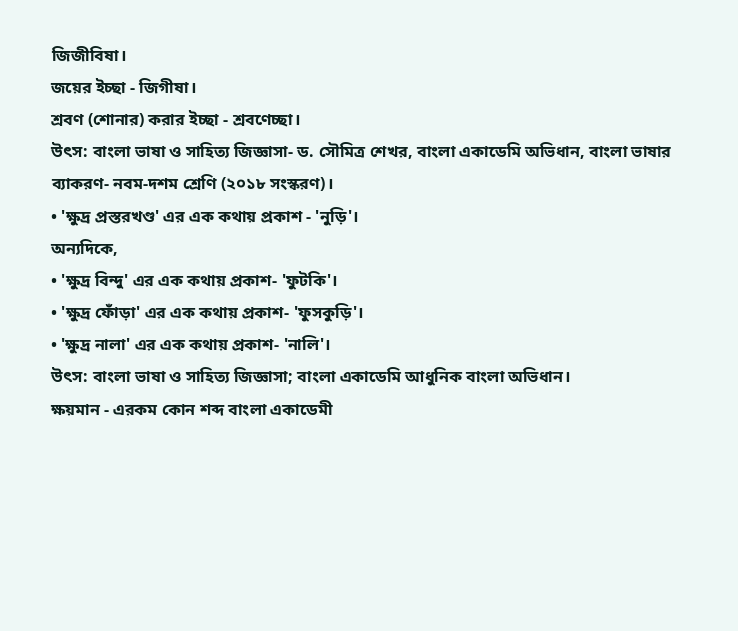জিজীবিষা।
জয়ের ইচ্ছা - জিগীষা।
শ্রবণ (শোনার) করার ইচ্ছা - শ্রবণেচ্ছা।
উৎস: বাংলা ভাষা ও সাহিত্য জিজ্ঞাসা- ড. সৌমিত্র শেখর, বাংলা একাডেমি অভিধান, বাংলা ভাষার ব্যাকরণ- নবম-দশম শ্রেণি (২০১৮ সংস্করণ)।
• 'ক্ষুদ্র প্রস্তরখণ্ড' এর এক কথায় প্রকাশ - 'নুড়ি'।
অন্যদিকে,
• 'ক্ষুদ্র বিন্দু' এর এক কথায় প্রকাশ- 'ফুটকি'।
• 'ক্ষুদ্র ফোঁড়া' এর এক কথায় প্রকাশ- 'ফুসকুড়ি'।
• 'ক্ষুদ্র নালা' এর এক কথায় প্রকাশ- 'নালি'।
উৎস: বাংলা ভাষা ও সাহিত্য জিজ্ঞাসা; বাংলা একাডেমি আধুনিক বাংলা অভিধান।
ক্ষয়মান - এরকম কোন শব্দ বাংলা একাডেমী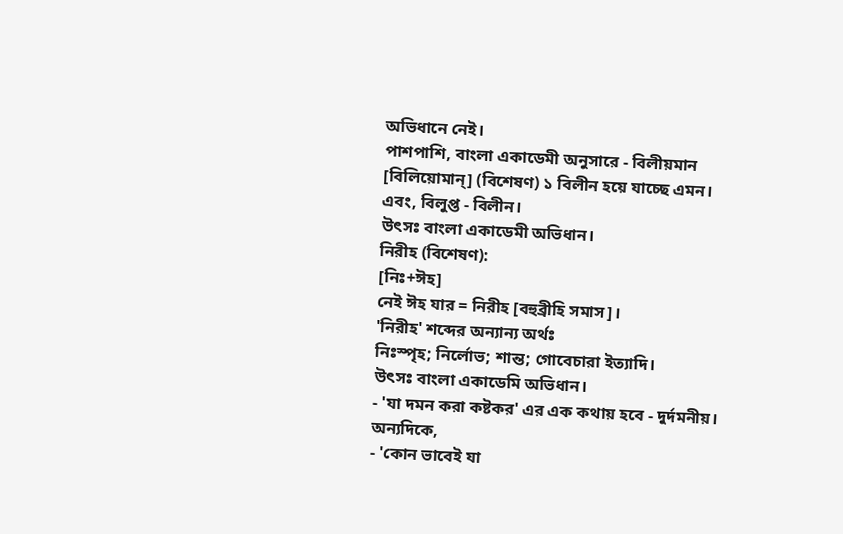অভিধানে নেই।
পাশপাশি, বাংলা একাডেমী অনুসারে - বিলীয়মান [বিলিয়োমান্] (বিশেষণ) ১ বিলীন হয়ে যাচ্ছে এমন।
এবং, বিলুপ্ত - বিলীন।
উৎসঃ বাংলা একাডেমী অভিধান।
নিরীহ (বিশেষণ):
[নিঃ+ঈহ]
নেই ঈহ যার = নিরীহ [বহুব্রীহি সমাস]।
'নিরীহ' শব্দের অন্যান্য অর্থঃ
নিঃস্পৃহ; নির্লোভ; শান্ত; গোবেচারা ইত্যাদি।
উৎসঃ বাংলা একাডেমি অভিধান।
- 'যা দমন করা কষ্টকর' এর এক কথায় হবে - দুর্দমনীয়।
অন্যদিকে,
- 'কোন ভাবেই যা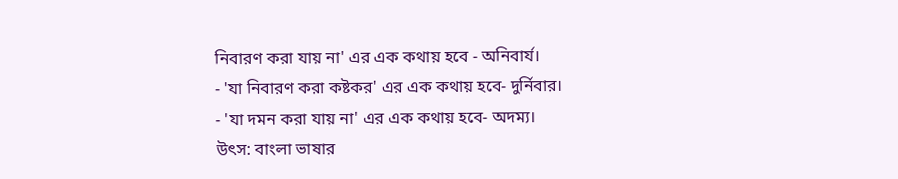নিবারণ করা যায় না' এর এক কথায় হবে - অনিবার্য।
- 'যা নিবারণ করা কষ্টকর' এর এক কথায় হবে- দুর্নিবার।
- 'যা দমন করা যায় না' এর এক কথায় হবে- অদম্য।
উৎস: বাংলা ভাষার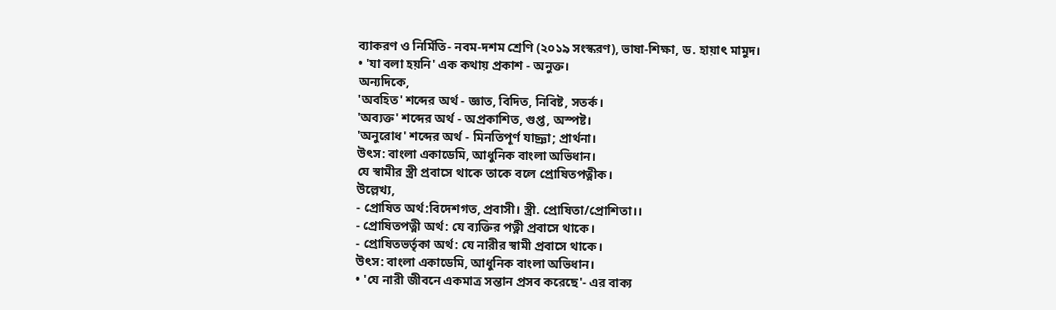ব্যাকরণ ও নির্মিতি- নবম-দশম শ্রেণি (২০১৯ সংস্করণ), ভাষা-শিক্ষা, ড. হায়াৎ মামুদ।
• 'যা বলা হয়নি' এক কথায় প্রকাশ - অনুক্ত।
অন্যদিকে,
'অবহিত' শব্দের অর্থ - জ্ঞাত, বিদিত, নিবিষ্ট, সতর্ক।
'অব্যক্ত' শব্দের অর্থ - অপ্রকাশিত, গুপ্ত, অস্পষ্ট।
'অনুরোধ' শব্দের অর্থ - মিনতিপূর্ণ যাচ্ঞা; প্রার্থনা।
উৎস: বাংলা একাডেমি, আধুনিক বাংলা অভিধান।
যে স্বামীর স্ত্রী প্রবাসে থাকে তাকে বলে প্রোষিতপত্নীক।
উল্লেখ্য,
- প্রোষিত অর্থ:বিদেশগত, প্রবাসী। স্ত্রী. প্রোষিতা/প্রোশিতা।।
- প্রোষিতপত্নী অর্থ: যে ব্যক্তির পত্নী প্রবাসে থাকে।
- প্রোষিতভর্তৃকা অর্থ: যে নারীর স্বামী প্রবাসে থাকে।
উৎস: বাংলা একাডেমি, আধুনিক বাংলা অভিধান।
• 'যে নারী জীবনে একমাত্র সন্তান প্রসব করেছে'- এর বাক্য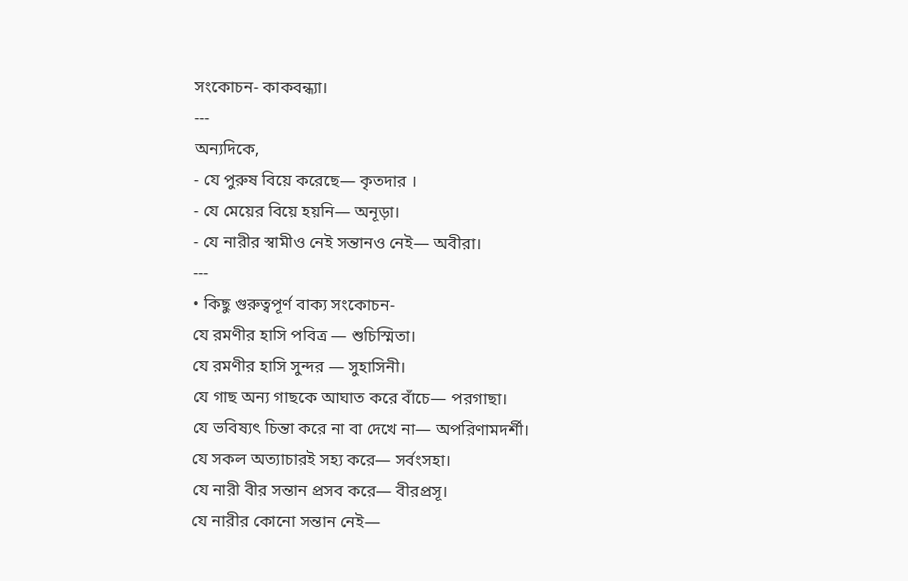সংকোচন- কাকবন্ধ্যা।
---
অন্যদিকে,
- যে পুরুষ বিয়ে করেছে— কৃতদার ।
- যে মেয়ের বিয়ে হয়নি— অনূড়া।
- যে নারীর স্বামীও নেই সন্তানও নেই— অবীরা।
---
• কিছু গুরুত্বপূর্ণ বাক্য সংকোচন-
যে রমণীর হাসি পবিত্র — শুচিস্মিতা।
যে রমণীর হাসি সুন্দর — সুহাসিনী।
যে গাছ অন্য গাছকে আঘাত করে বাঁচে— পরগাছা।
যে ভবিষ্যৎ চিন্তা করে না বা দেখে না— অপরিণামদর্শী।
যে সকল অত্যাচারই সহ্য করে— সর্বংসহা।
যে নারী বীর সন্তান প্রসব করে— বীরপ্রসূ।
যে নারীর কোনো সন্তান নেই—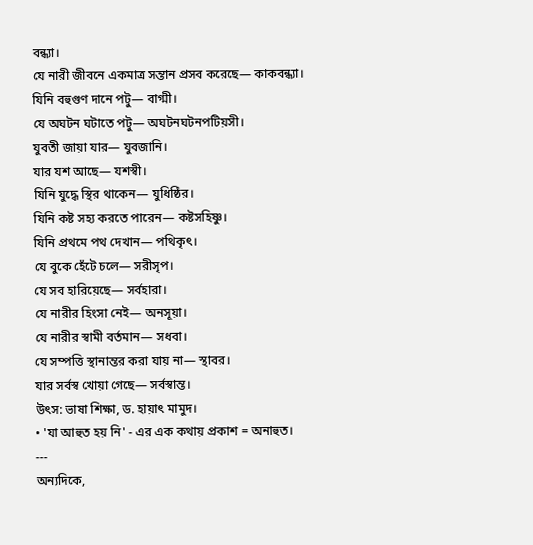বন্ধ্যা।
যে নারী জীবনে একমাত্র সন্তান প্রসব করেছে— কাকবন্ধ্যা।
যিনি বহুগুণ দানে পটু— বাগ্মী।
যে অঘটন ঘটাতে পটু— অঘটনঘটনপটিয়সী।
যুবতী জায়া যার— যুবজানি।
যার যশ আছে— যশস্বী।
যিনি যুদ্ধে স্থির থাকেন— যুধিষ্ঠির।
যিনি কষ্ট সহ্য করতে পারেন— কষ্টসহিষ্ণু।
যিনি প্রথমে পথ দেখান— পথিকৃৎ।
যে বুকে হেঁটে চলে— সরীসৃপ।
যে সব হারিয়েছে— সর্বহারা।
যে নারীর হিংসা নেই— অনসূয়া।
যে নারীর স্বামী বর্তমান— সধবা।
যে সম্পত্তি স্থানান্তর করা যায় না— স্থাবর।
যার সর্বস্ব খোয়া গেছে— সর্বস্বান্ত।
উৎস: ভাষা শিক্ষা, ড. হায়াৎ মামুদ।
• 'যা আহুত হয় নি' - এর এক কথায় প্রকাশ = অনাহুত।
---
অন্যদিকে,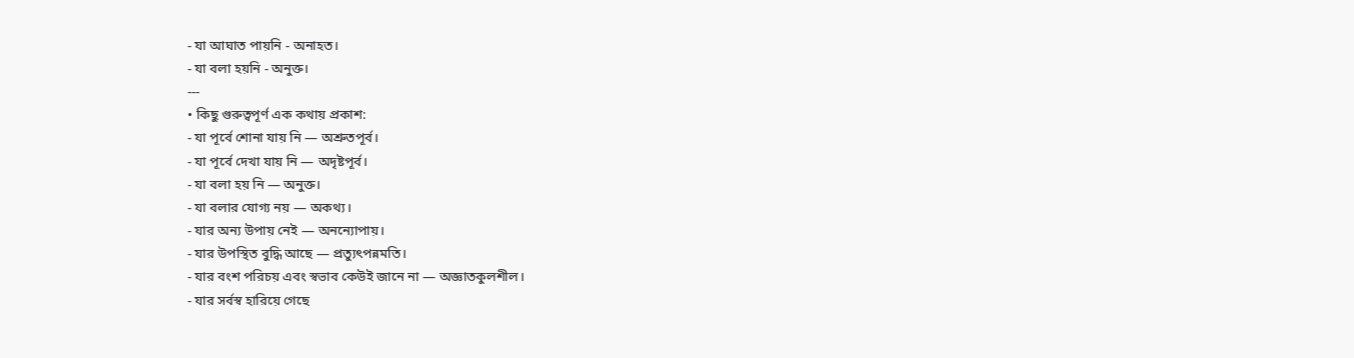- যা আঘাত পায়নি - অনাহত।
- যা বলা হয়নি - অনুক্ত।
---
• কিছু গুরুত্বপূর্ণ এক কথায় প্রকাশ:
- যা পূর্বে শোনা যায় নি — অশ্রুতপূর্ব।
- যা পূর্বে দেখা যায় নি — অদৃষ্টপূর্ব।
- যা বলা হয় নি — অনুক্ত।
- যা বলার যোগ্য নয় — অকথ্য।
- যার অন্য উপায় নেই — অনন্যোপায়।
- যার উপস্থিত বুদ্ধি আছে — প্রত্যুৎপন্নমতি।
- যার বংশ পরিচয় এবং স্বভাব কেউই জানে না — অজ্ঞাতকুলশীল।
- যার সর্বস্ব হারিয়ে গেছে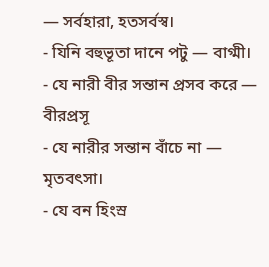— সর্বহারা, হতসর্বস্ব।
- যিনি বহুভূতা দানে পটু — বাগ্মী।
- যে নারী বীর সন্তান প্রসব করে — বীরপ্রসূ
- যে নারীর সন্তান বাঁচে না — মৃতবৎসা।
- যে বন হিংস্র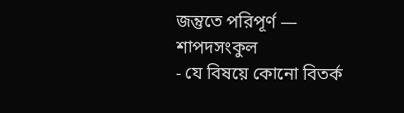জন্তুতে পরিপূর্ণ — শাপদসংকুল
- যে বিষয়ে কোনো বিতর্ক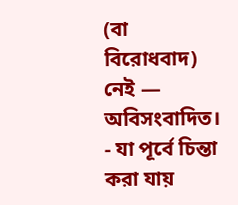(বা বিরোধবাদ) নেই — অবিসংবাদিত।
- যা পূর্বে চিন্তা করা যায়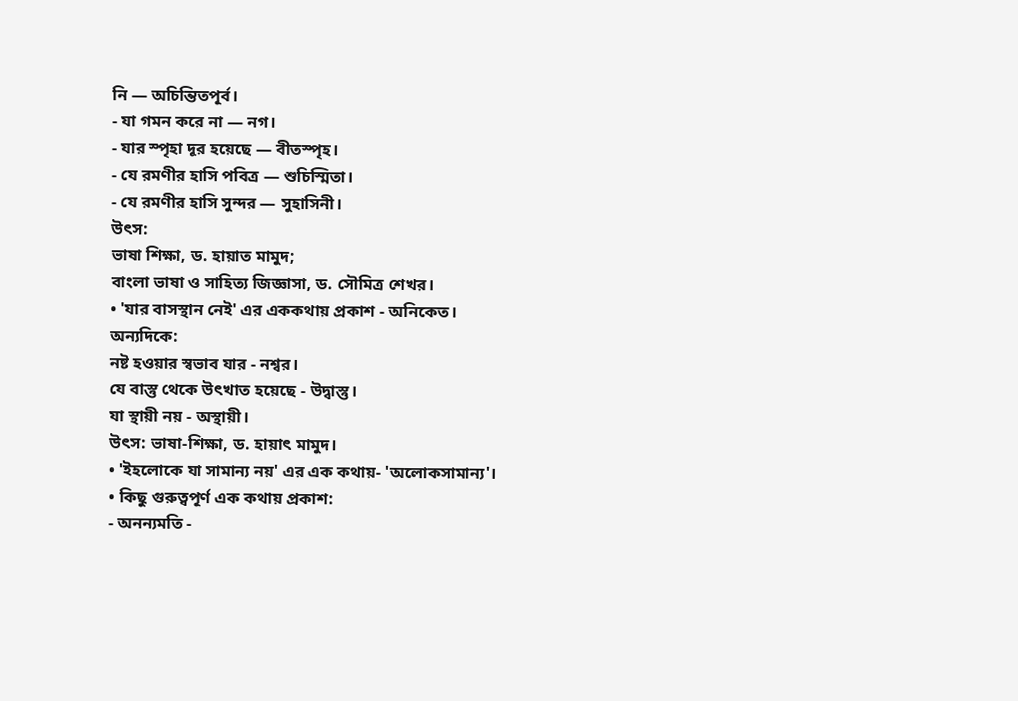নি — অচিন্তিতপূর্ব।
- যা গমন করে না — নগ।
- যার স্পৃহা দূর হয়েছে — বীতস্পৃহ।
- যে রমণীর হাসি পবিত্র — শুচিস্মিতা।
- যে রমণীর হাসি সুন্দর — সুহাসিনী।
উৎস:
ভাষা শিক্ষা, ড. হায়াত মামুদ;
বাংলা ভাষা ও সাহিত্য জিজ্ঞাসা, ড. সৌমিত্র শেখর।
• 'যার বাসস্থান নেই' এর এককথায় প্রকাশ - অনিকেত।
অন্যদিকে:
নষ্ট হওয়ার স্বভাব যার - নশ্বর।
যে বাস্তু থেকে উৎখাত হয়েছে - উদ্বাস্তু।
যা স্থায়ী নয় - অস্থায়ী।
উৎস: ভাষা-শিক্ষা, ড. হায়াৎ মামুদ।
• 'ইহলোকে যা সামান্য নয়' এর এক কথায়- 'অলোকসামান্য'।
• কিছু গুরুত্বপূর্ণ এক কথায় প্রকাশ:
- অনন্যমতি -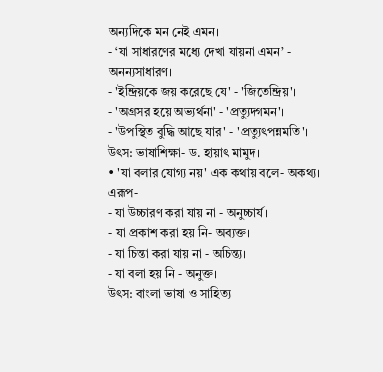অন্যদিকে মন নেই এমন।
- ‘যা সাধারণের মধ্যে দেখা যায়না এমন’ - অনন্যসাধারণ।
- 'ইন্দ্রিয়কে জয় করেছে যে' - 'জিতেন্দ্রিয়'।
- 'অগ্রসর হয়ে অভ্যর্থনা' - 'প্রত্যুদ্গমন'।
- 'উপস্থিত বুদ্ধি আছে যার' - 'প্রত্যুৎপন্নমতি'।
উৎস: ভাষাশিক্ষা- ড. হায়াৎ মামুদ।
• 'যা বলার যোগ্য নয়' এক কথায় বলে- অকথ্য।
এরূপ-
- যা উচ্চারণ করা যায় না - অনুচ্চার্য।
- যা প্রকাশ করা হয় নি- অব্যক্ত।
- যা চিন্তা করা যায় না - অচিন্ত্য।
- যা বলা হয় নি - অনুক্ত।
উৎস: বাংলা ভাষা ও সাহিত্য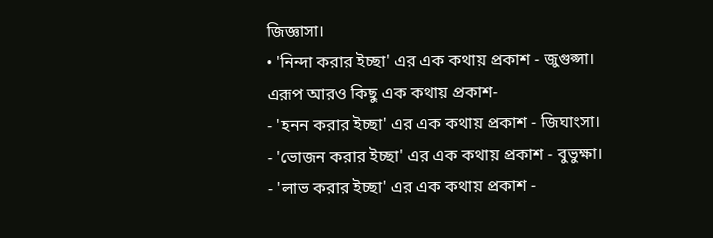জিজ্ঞাসা।
• 'নিন্দা করার ইচ্ছা' এর এক কথায় প্রকাশ - জুগুপ্সা।
এরূপ আরও কিছু এক কথায় প্রকাশ-
- 'হনন করার ইচ্ছা' এর এক কথায় প্রকাশ - জিঘাংসা।
- 'ভোজন করার ইচ্ছা' এর এক কথায় প্রকাশ - বুভুক্ষা।
- 'লাভ করার ইচ্ছা' এর এক কথায় প্রকাশ -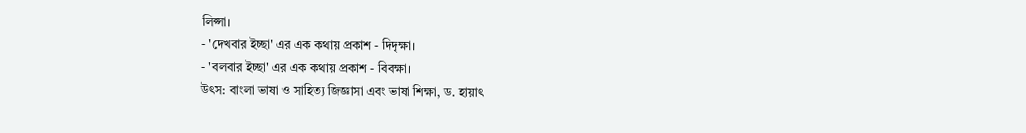লিপ্সা।
- 'দেখবার ইচ্ছা' এর এক কথায় প্রকাশ - দিদৃক্ষা।
- 'বলবার ইচ্ছা' এর এক কথায় প্রকাশ - বিবক্ষা।
উৎস: বাংলা ভাষা ও সাহিত্য জিজ্ঞাসা এবং ভাষা শিক্ষা, ড. হায়াৎ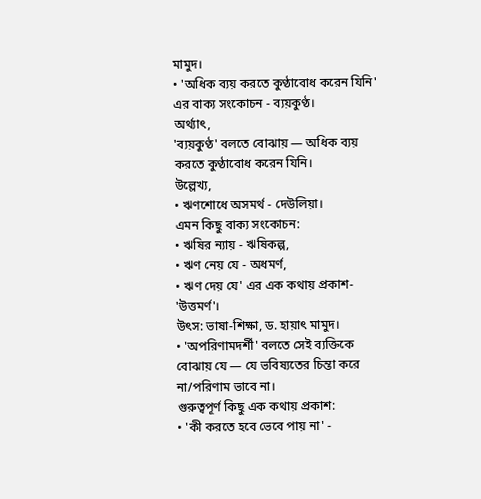মামুদ।
• 'অধিক ব্যয় করতে কুণ্ঠাবোধ করেন যিনি' এর বাক্য সংকোচন - ব্যয়কুণ্ঠ।
অর্থ্যাৎ,
'ব্যয়কুণ্ঠ' বলতে বোঝায় — অধিক ব্যয় করতে কুণ্ঠাবোধ করেন যিনি।
উল্লেখ্য,
• ঋণশোধে অসমর্থ - দেউলিয়া।
এমন কিছু বাক্য সংকোচন:
• ঋষির ন্যায় - ঋষিকল্প,
• ঋণ নেয় যে - অধমর্ণ,
• ঋণ দেয় যে' এর এক কথায় প্রকাশ- 'উত্তমর্ণ'।
উৎস: ভাষা-শিক্ষা, ড. হায়াৎ মামুদ।
• 'অপরিণামদর্শী' বলতে সেই ব্যক্তিকে বোঝায় যে — যে ভবিষ্যতের চিন্তা করে না/পরিণাম ভাবে না।
গুরুত্বপূর্ণ কিছু এক কথায় প্রকাশ:
• 'কী করতে হবে ভেবে পায় না' -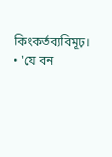কিংকর্তব্যবিমূঢ়।
• 'যে বন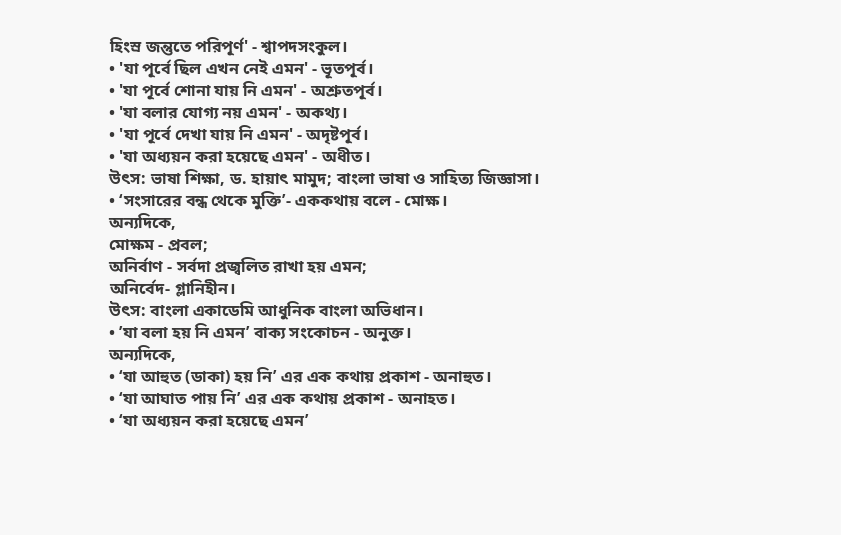হিংস্র জন্তুতে পরিপূর্ণ' - শ্বাপদসংকুল।
• 'যা পূর্বে ছিল এখন নেই এমন' - ভূতপূর্ব।
• 'যা পূর্বে শোনা যায় নি এমন' - অশ্রুতপূর্ব।
• 'যা বলার যোগ্য নয় এমন' - অকথ্য।
• 'যা পূর্বে দেখা যায় নি এমন' - অদৃষ্টপূর্ব।
• 'যা অধ্যয়ন করা হয়েছে এমন' - অধীত।
উৎস: ভাষা শিক্ষা, ড. হায়াৎ মামুদ; বাংলা ভাষা ও সাহিত্য জিজ্ঞাসা।
• ‘সংসারের বন্ধ থেকে মুক্তি’- এককথায় বলে - মোক্ষ।
অন্যদিকে,
মোক্ষম - প্রবল;
অনির্বাণ - সর্বদা প্রজ্বলিত রাখা হয় এমন;
অনির্বেদ- গ্লানিহীন।
উৎস: বাংলা একাডেমি আধুনিক বাংলা অভিধান।
• ’যা বলা হয় নি এমন’ বাক্য সংকোচন - অনুক্ত।
অন্যদিকে,
• ‘যা আহুত (ডাকা) হয় নি’ এর এক কথায় প্রকাশ - অনাহুত।
• ‘যা আঘাত পায় নি’ এর এক কথায় প্রকাশ - অনাহত।
• ‘যা অধ্যয়ন করা হয়েছে এমন’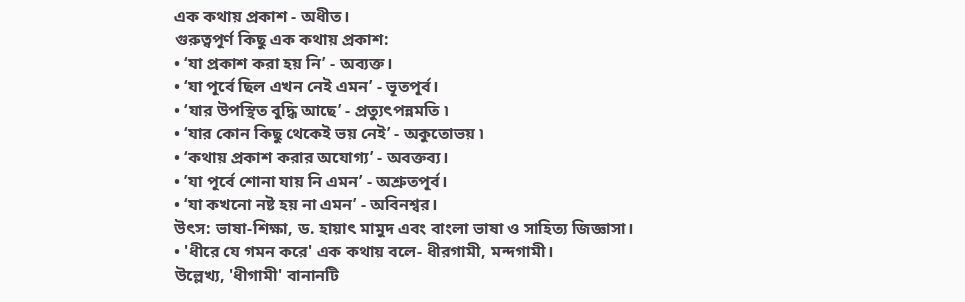এক কথায় প্রকাশ - অধীত।
গুরুত্বপূর্ণ কিছু এক কথায় প্রকাশ:
• ‘যা প্রকাশ করা হয় নি’ - অব্যক্ত।
• ‘যা পূর্বে ছিল এখন নেই এমন’ - ভূতপূর্ব।
• ‘যার উপস্থিত বুদ্ধি আছে’ - প্রত্যুৎপন্নমতি ৷
• ‘যার কোন কিছু থেকেই ভয় নেই’ - অকুতোভয় ৷
• ‘কথায় প্রকাশ করার অযোগ্য’ - অবক্তব্য।
• ’যা পূর্বে শোনা যায় নি এমন’ - অশ্রুতপূর্ব।
• ‘যা কখনো নষ্ট হয় না এমন’ - অবিনশ্বর।
উৎস: ভাষা-শিক্ষা, ড. হায়াৎ মামুদ এবং বাংলা ভাষা ও সাহিত্য জিজ্ঞাসা।
• 'ধীরে যে গমন করে' এক কথায় বলে- ধীরগামী, মন্দগামী।
উল্লেখ্য, 'ধীগামী' বানানটি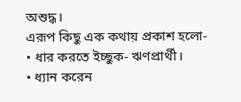অশুদ্ধ।
এরূপ কিছু এক কথায় প্রকাশ হলো-
• ধার করতে ইচ্ছুক- ঋণপ্রার্থী।
• ধ্যান করেন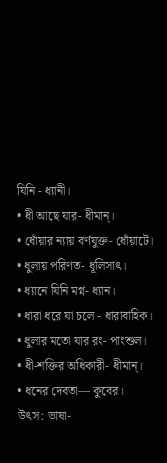যিনি - ধ্যানী।
• ধী আছে যার- ধীমান্।
• ধোঁয়ার ন্যায় বর্ণযুক্ত- ধোঁয়াটে।
• ধুলায় পরিণত- ধূলিসাৎ।
• ধ্যানে যিনি মগ্ন- ধ্যান।
• ধারা ধরে যা চলে - ধারাবাহিক।
• ধুলার মতো যার রং- পাংশুল।
• ধী-শক্তির অধিকারী- ধীমান্।
• ধনের দেবতা— কুবের।
উৎস: ভাষা-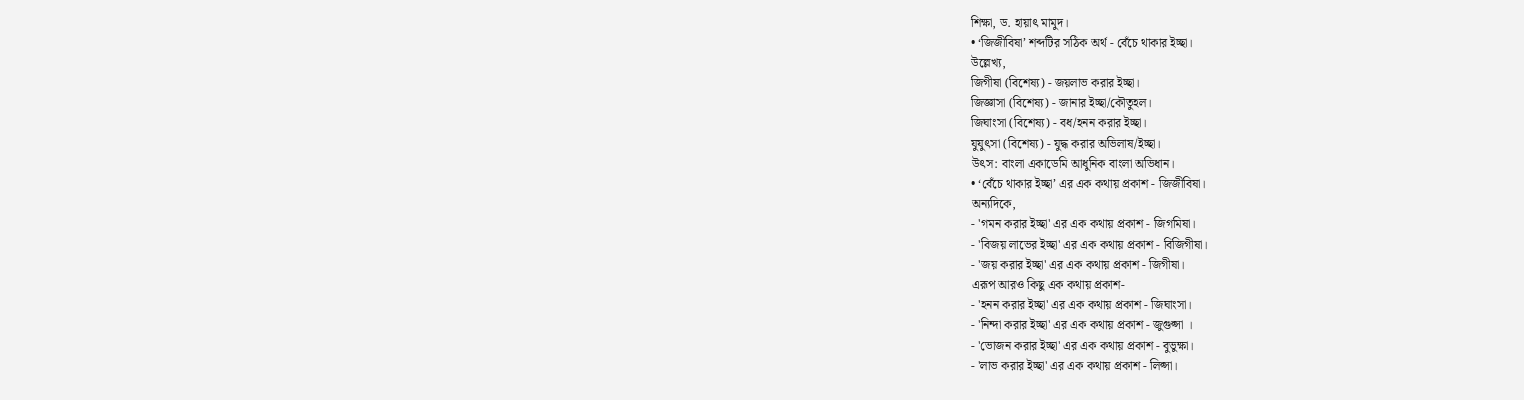শিক্ষা, ড. হায়াৎ মামুদ।
• ‘জিজীবিষা’ শব্দটির সঠিক অর্থ - বেঁচে থাকার ইচ্ছা।
উল্লেখ্য,
জিগীষা (বিশেষ্য) - জয়লাভ করার ইচ্ছা।
জিজ্ঞাসা (বিশেষ্য) - জানার ইচ্ছা/কৌতুহল।
জিঘাংসা (বিশেষ্য) - বধ/হনন করার ইচ্ছা।
যুযুৎসা (বিশেষ্য) - যুদ্ধ করার অভিলাষ/ইচ্ছা।
উৎস: বাংলা একাডেমি আধুনিক বাংলা অভিধান।
• ‘বেঁচে থাকার ইচ্ছা’ এর এক কথায় প্রকাশ - জিজীবিষা।
অন্যদিকে,
- 'গমন করার ইচ্ছা' এর এক কথায় প্রকাশ - জিগমিষা।
- 'বিজয় লাভের ইচ্ছা' এর এক কথায় প্রকাশ - বিজিগীষা।
- 'জয় করার ইচ্ছা' এর এক কথায় প্রকাশ - জিগীষা।
এরূপ আরও কিছু এক কথায় প্রকাশ-
- 'হনন করার ইচ্ছা' এর এক কথায় প্রকাশ - জিঘাংসা।
- 'নিন্দা করার ইচ্ছা' এর এক কথায় প্রকাশ - জুগুপ্সা ।
- 'ভোজন করার ইচ্ছা' এর এক কথায় প্রকাশ - বুভুক্ষা।
- 'লাভ করার ইচ্ছা' এর এক কথায় প্রকাশ - লিপ্সা।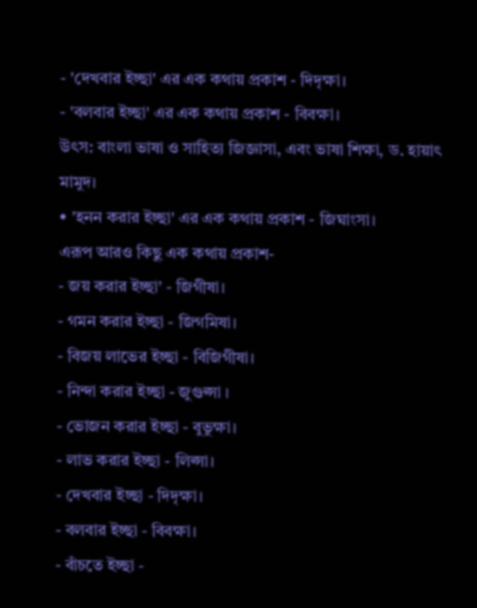- 'দেখবার ইচ্ছা' এর এক কথায় প্রকাশ - দিদৃক্ষা।
- 'বলবার ইচ্ছা' এর এক কথায় প্রকাশ - বিবক্ষা।
উৎস: বাংলা ভাষা ও সাহিত্য জিজ্ঞাসা, এবং ভাষা শিক্ষা, ড. হায়াৎ মামুদ।
• 'হনন করার ইচ্ছা' এর এক কথায় প্রকাশ - জিঘাংসা।
এরূপ আরও কিছু এক কথায় প্রকাশ-
- জয় করার ইচ্ছা' - জিগীষা।
- গমন করার ইচ্ছা - জিগমিষা।
- বিজয় লাভের ইচ্ছা - বিজিগীষা।
- নিন্দা করার ইচ্ছা - জুগুপ্সা ।
- ভোজন করার ইচ্ছা - বুভুক্ষা।
- লাভ করার ইচ্ছা - লিপ্সা।
- দেখবার ইচ্ছা - দিদৃক্ষা।
- বলবার ইচ্ছা - বিবক্ষা।
- বাঁচতে ইচ্ছা -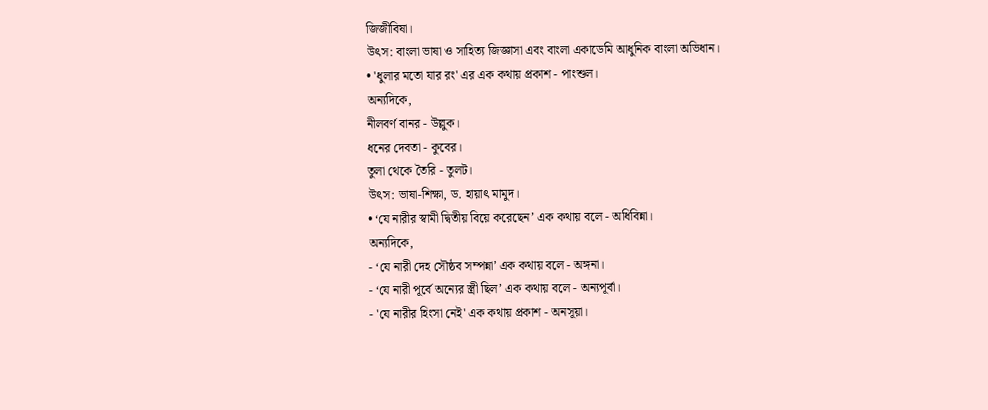জিজীবিষা।
উৎস: বাংলা ভাষা ও সাহিত্য জিজ্ঞাসা এবং বাংলা একাডেমি আধুনিক বাংলা অভিধান।
• 'ধুলার মতো যার রং' এর এক কথায় প্রকাশ - পাংশুল।
অন্যদিকে,
নীলবর্ণ বানর - উল্লুক।
ধনের দেবতা - কুবের।
তুলা থেকে তৈরি - তুলট।
উৎস: ভাষা-শিক্ষা, ড. হায়াৎ মামুদ।
• ‘যে নারীর স্বামী দ্বিতীয় বিয়ে করেছেন’ এক কথায় বলে - অধিবিন্না।
অন্যদিকে,
- ‘যে নারী দেহ সৌষ্ঠব সম্পন্না’ এক কথায় বলে - অঙ্গনা।
- ‘যে নারী পূর্বে অন্যের স্ত্রী ছিল’ এক কথায় বলে - অন্যপূর্বা।
- 'যে নারীর হিংসা নেই' এক কথায় প্রকাশ - অনসূয়া।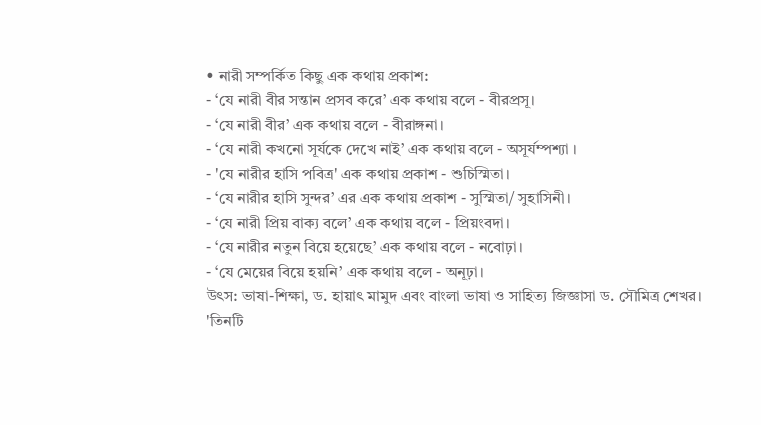• নারী সম্পর্কিত কিছু এক কথায় প্রকাশ:
- ‘যে নারী বীর সন্তান প্রসব করে’ এক কথায় বলে - বীরপ্রসূ।
- ‘যে নারী বীর’ এক কথায় বলে - বীরাঙ্গনা।
- ‘যে নারী কখনো সূর্যকে দেখে নাই’ এক কথায় বলে - অসূর্যম্পশ্যা ।
- 'যে নারীর হাসি পবিত্র' এক কথায় প্রকাশ - শুচিস্মিতা।
- ‘যে নারীর হাসি সুন্দর’ এর এক কথায় প্রকাশ - সুস্মিতা/ সুহাসিনী।
- ‘যে নারী প্রিয় বাক্য বলে’ এক কথায় বলে - প্রিয়ংবদা।
- ‘যে নারীর নতুন বিয়ে হয়েছে’ এক কথায় বলে - নবোঢ়া।
- ‘যে মেয়ের বিয়ে হয়নি’ এক কথায় বলে - অনূঢ়া।
উৎস: ভাষা-শিক্ষা, ড. হায়াৎ মামুদ এবং বাংলা ভাষা ও সাহিত্য জিজ্ঞাসা ড. সৌমিত্র শেখর।
'তিনটি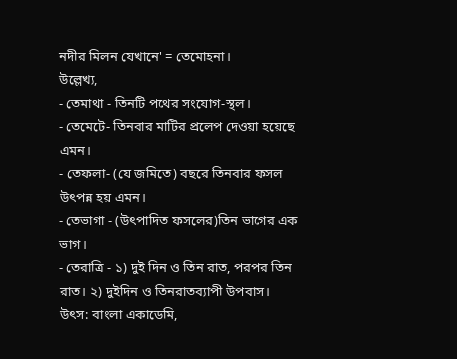নদীর মিলন যেখানে' = তেমোহনা।
উল্লেখ্য,
- তেমাথা - তিনটি পথের সংযোগ-স্থল।
- তেমেটে- তিনবার মাটির প্রলেপ দেওয়া হয়েছে এমন।
- তেফলা- (যে জমিতে) বছরে তিনবার ফসল উৎপন্ন হয় এমন।
- তেভাগা - (উৎপাদিত ফসলের)তিন ভাগের এক ভাগ।
- তেরাত্রি - ১) দুই দিন ও তিন রাত, পরপর তিন রাত। ২) দুইদিন ও তিনরাতব্যাপী উপবাস।
উৎস: বাংলা একাডেমি,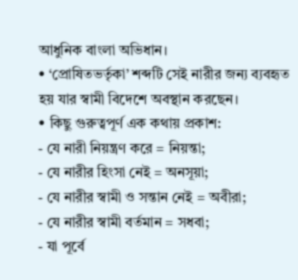আধুনিক বাংলা অভিধান।
• ‘প্রোষিতভর্তৃকা’ শব্দটি সেই নারীর জন্য ব্যবহৃত হয় যার স্বামী বিদেশে অবস্থান করছেন।
• কিছু গুরুত্বপূর্ণ এক কথায় প্রকাশ:
- যে নারী নিয়ন্ত্রণ করে = নিয়ন্তা;
- যে নারীর হিংসা নেই = অনসূয়া;
- যে নারীর স্বামী ও সন্তান নেই = অবীরা;
- যে নারীর স্বামী বর্তমান = সধবা;
- যা পূর্বে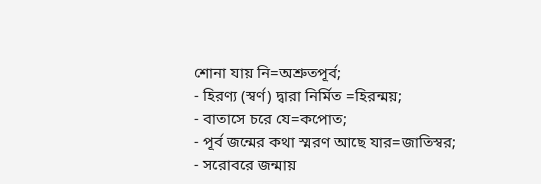শোনা যায় নি=অশ্রুতপূর্ব;
- হিরণ্য (স্বর্ণ) দ্বারা নির্মিত =হিরন্ময়;
- বাতাসে চরে যে=কপোত;
- পূর্ব জন্মের কথা স্মরণ আছে যার=জাতিস্বর;
- সরোবরে জন্মায়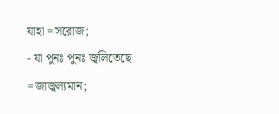যাহা =সরোজ;
- যা পুনঃ পুনঃ জ্বলিতেছে =জাজ্বল্যমান;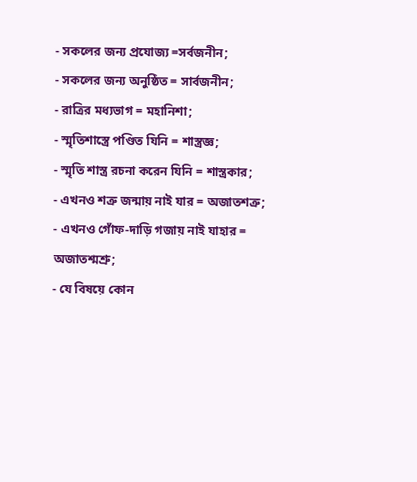- সকলের জন্য প্রযোজ্য =সর্বজনীন;
- সকলের জন্য অনুষ্ঠিত = সার্বজনীন;
- রাত্রির মধ্যভাগ = মহানিশা;
- স্মৃতিশাস্ত্রে পণ্ডিত যিনি = শাস্ত্রজ্ঞ;
- স্মৃতি শাস্ত্র রচনা করেন যিনি = শাস্ত্রকার;
- এখনও শত্রু জন্মায় নাই যার = অজাতশত্রু;
- এখনও গোঁফ-দাড়ি গজায় নাই যাহার = অজাতশ্মশ্রু;
- যে বিষয়ে কোন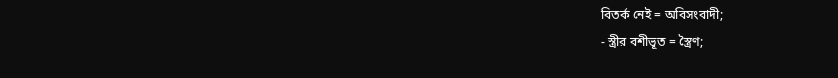বিতর্ক নেই = অবিসংবাদী;
- স্ত্রীর বশীভূত = স্ত্রৈণ;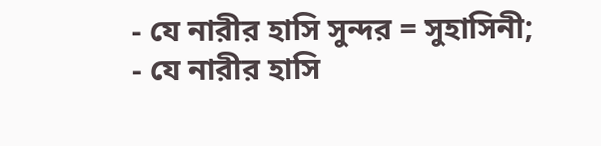- যে নারীর হাসি সুন্দর = সুহাসিনী;
- যে নারীর হাসি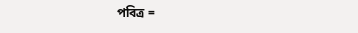পবিত্র =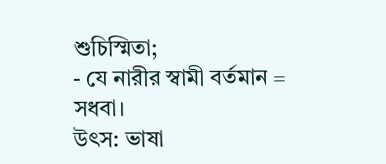শুচিস্মিতা;
- যে নারীর স্বামী বর্তমান = সধবা।
উৎস: ভাষা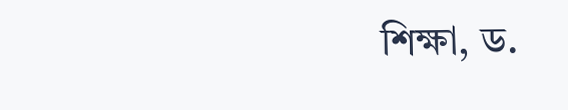শিক্ষা, ড.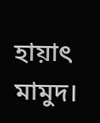হায়াৎ মামুদ।